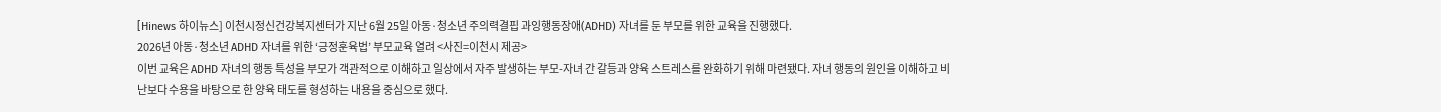[Hinews 하이뉴스] 이천시정신건강복지센터가 지난 6월 25일 아동·청소년 주의력결핍 과잉행동장애(ADHD) 자녀를 둔 부모를 위한 교육을 진행했다.
2026년 아동·청소년 ADHD 자녀를 위한 ‘긍정훈육법’ 부모교육 열려 <사진=이천시 제공>
이번 교육은 ADHD 자녀의 행동 특성을 부모가 객관적으로 이해하고 일상에서 자주 발생하는 부모-자녀 간 갈등과 양육 스트레스를 완화하기 위해 마련됐다. 자녀 행동의 원인을 이해하고 비난보다 수용을 바탕으로 한 양육 태도를 형성하는 내용을 중심으로 했다.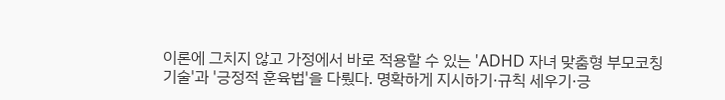이론에 그치지 않고 가정에서 바로 적용할 수 있는 'ADHD 자녀 맞춤형 부모코칭 기술'과 '긍정적 훈육법'을 다뤘다. 명확하게 지시하기·규칙 세우기·긍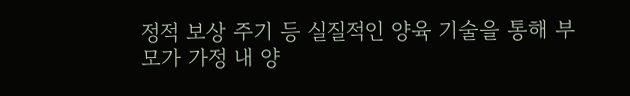정적 보상 주기 등 실질적인 양육 기술을 통해 부모가 가정 내 양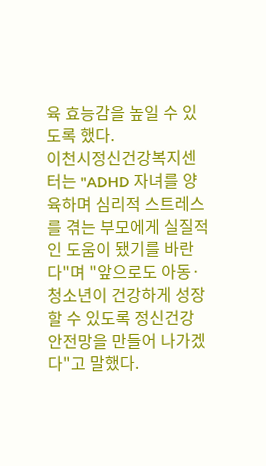육 효능감을 높일 수 있도록 했다.
이천시정신건강복지센터는 "ADHD 자녀를 양육하며 심리적 스트레스를 겪는 부모에게 실질적인 도움이 됐기를 바란다"며 "앞으로도 아동·청소년이 건강하게 성장할 수 있도록 정신건강 안전망을 만들어 나가겠다"고 말했다.